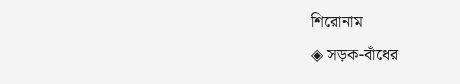শিরোনাম
◈ সড়ক-বাঁধের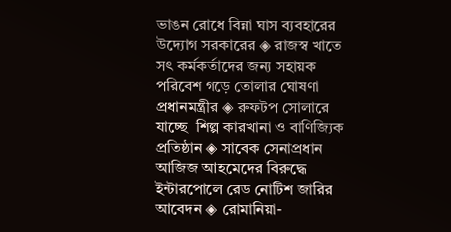ভাঙন রোধে বিন্না ঘাস ব্যবহারের উদ্যোগ সরকারের ◈ রাজস্ব খাতে সৎ কর্মকর্তাদের জন্য সহায়ক পরিবেশ গড়ে তোলার ঘোষণা প্রধানমন্ত্রীর ◈ রুফটপ সোলারে যাচ্ছে  শিল্প কারখানা ও বা‌ণি‌জ্যিক প্রতিষ্ঠান ◈ সাবেক সেনাপ্রধান আজিজ আহমেদের বিরুদ্ধে ইন্টারপোলে রেড নোটিশ জারির আবেদন ◈ রোমানিয়া-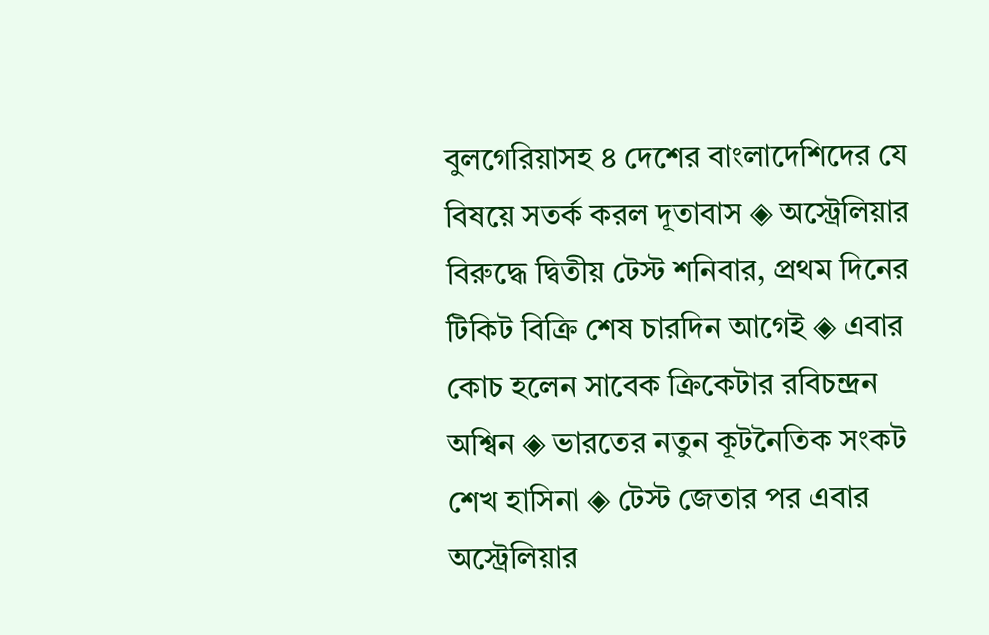বুলগেরিয়াসহ ৪ দেশের বাংলাদেশিদের যে বিষয়ে সতর্ক করল দূতাবাস ◈ অ‌স্ট্রেলিয়ার বিরু‌দ্ধে দ্বিতীয় টেস্ট শ‌নিবার, প্রথম দিনের টিকিট বিক্রি শেষ চার‌দিন আ‌গেই ◈ এবার কোচ হ‌লেন সা‌বেক ক্রিকেটার র‌বিচন্দ্রন অশ্বিন ◈ ভারতের নতুন কূটনৈতিক সংকট শেখ হাসিনা ◈ টেস্ট জেতার পর এবার অস্ট্রেলিয়ার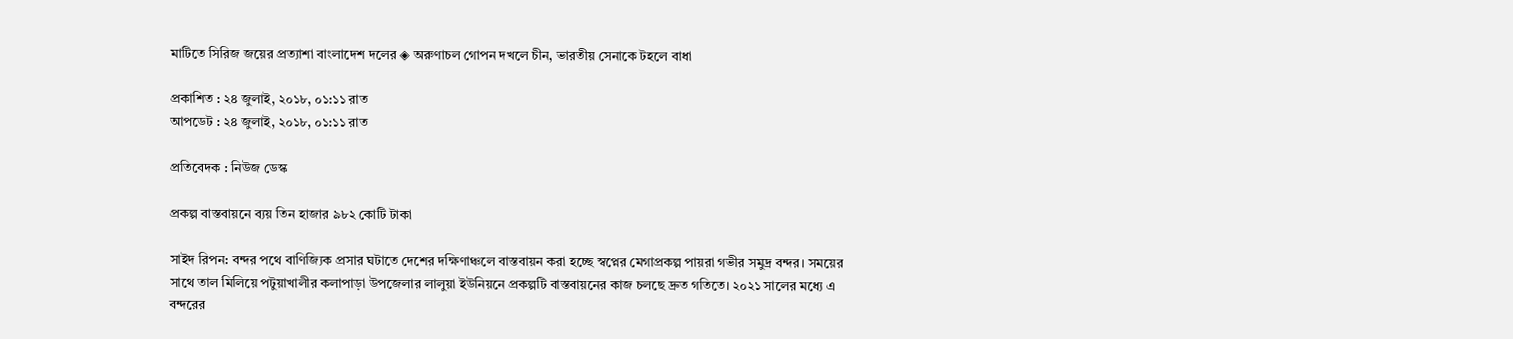মাটিতে সিরিজ জয়ের প্রত্যাশা বাংলাদেশ দ‌লের ◈ অরুণাচল গোপন দখলে চীন, ভারতীয় সেনাকে টহলে বাধা

প্রকাশিত : ২৪ জুলাই, ২০১৮, ০১:১১ রাত
আপডেট : ২৪ জুলাই, ২০১৮, ০১:১১ রাত

প্রতিবেদক : নিউজ ডেস্ক

প্রকল্প বাস্তবায়নে ব্যয় তিন হাজার ৯৮২ কোটি টাকা

সাইদ রিপন: বন্দর পথে বাণিজ্যিক প্রসার ঘটাতে দেশের দক্ষিণাঞ্চলে বাস্তবায়ন করা হচ্ছে স্বপ্নের মেগাপ্রকল্প পায়রা গভীর সমুদ্র বন্দর। সময়ের সাথে তাল মিলিয়ে পটুয়াখালীর কলাপাড়া উপজেলার লালুয়া ইউনিয়নে প্রকল্পটি বাস্তবায়নের কাজ চলছে দ্রুত গতিতে। ২০২১ সালের মধ্যে এ বন্দরের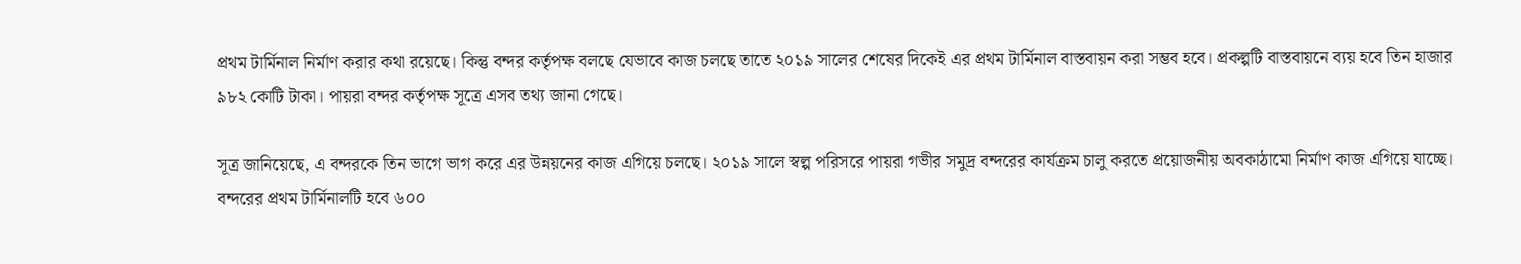প্রথম টার্মিনাল নির্মাণ করার কথা রয়েছে। কিন্তু বন্দর কর্তৃপক্ষ বলছে যেভাবে কাজ চলছে তাতে ২০১৯ সালের শেষের দিকেই এর প্রথম টার্মিনাল বাস্তবায়ন করা সম্ভব হবে। প্রকল্পটি বাস্তবায়নে ব্যয় হবে তিন হাজার ৯৮২ কোটি টাকা। পায়রা বন্দর কর্তৃপক্ষ সূত্রে এসব তথ্য জানা গেছে।

সূত্র জানিয়েছে, এ বন্দরকে তিন ভাগে ভাগ করে এর উন্নয়নের কাজ এগিয়ে চলছে। ২০১৯ সালে স্বল্প পরিসরে পায়রা গভীর সমুদ্র বন্দরের কার্যক্রম চালু করতে প্রয়োজনীয় অবকাঠামো নির্মাণ কাজ এগিয়ে যাচ্ছে। বন্দরের প্রথম টার্মিনালটি হবে ৬০০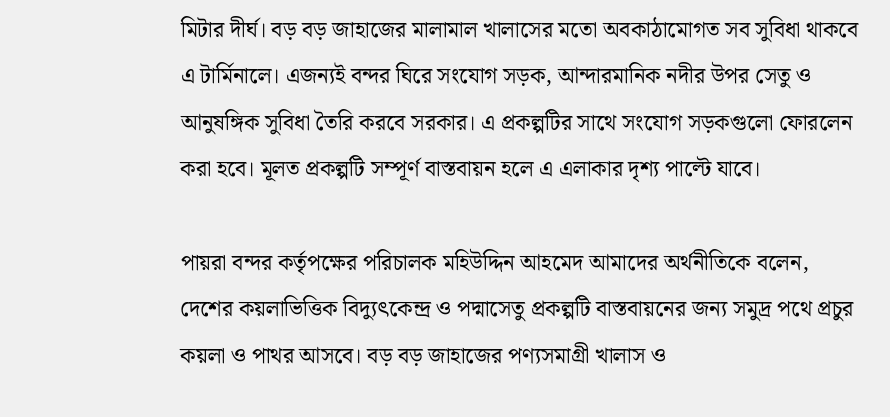মিটার দীর্ঘ। বড় বড় জাহাজের মালামাল খালাসের মতো অবকাঠামোগত সব সুবিধা থাকবে এ টার্মিনালে। এজন্যই বন্দর ঘিরে সংযোগ সড়ক, আন্দারমানিক নদীর উপর সেতু ও আনুষঙ্গিক সুবিধা তৈরি করবে সরকার। এ প্রকল্পটির সাথে সংযোগ সড়কগুলো ফোরলেন করা হবে। মূলত প্রকল্পটি সম্পূর্ণ বাস্তবায়ন হলে এ এলাকার দৃশ্য পাল্টে যাবে।

পায়রা বন্দর কর্তৃপক্ষের পরিচালক মহিউদ্দিন আহমেদ আমাদের অর্থনীতিকে বলেন, দেশের কয়লাভিত্তিক বিদ্যুৎকেন্দ্র ও পদ্মাসেতু প্রকল্পটি বাস্তবায়নের জন্য সমুদ্র পথে প্রচুর কয়লা ও পাথর আসবে। বড় বড় জাহাজের পণ্যসমাগ্রী খালাস ও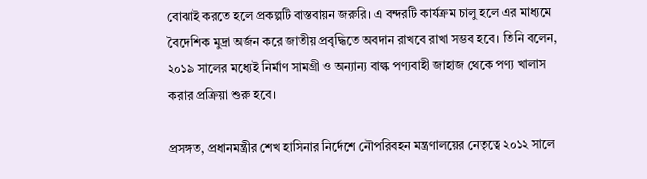বোঝাই করতে হলে প্রকল্পটি বাস্তবায়ন জরুরি। এ বন্দরটি কার্যক্রম চালু হলে এর মাধ্যমে বৈদেশিক মুদ্রা অর্জন করে জাতীয় প্রবৃদ্ধিতে অবদান রাখবে রাখা সম্ভব হবে। তিনি বলেন, ২০১৯ সালের মধ্যেই নির্মাণ সামগ্রী ও অন্যান্য বাল্ক পণ্যবাহী জাহাজ থেকে পণ্য খালাস করার প্রক্রিয়া শুরু হবে।

প্রসঙ্গত, প্রধানমন্ত্রীর শেখ হাসিনার নির্দেশে নৌপরিবহন মন্ত্রণালয়ের নেতৃত্বে ২০১২ সালে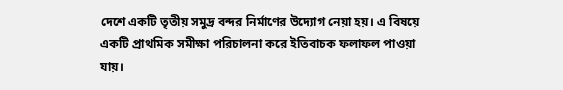দেশে একটি তৃতীয় সমুদ্র বন্দর নির্মাণের উদ্যোগ নেয়া হয়। এ বিষয়ে একটি প্রাথমিক সমীক্ষা পরিচালনা করে ইতিবাচক ফলাফল পাওয়া যায়।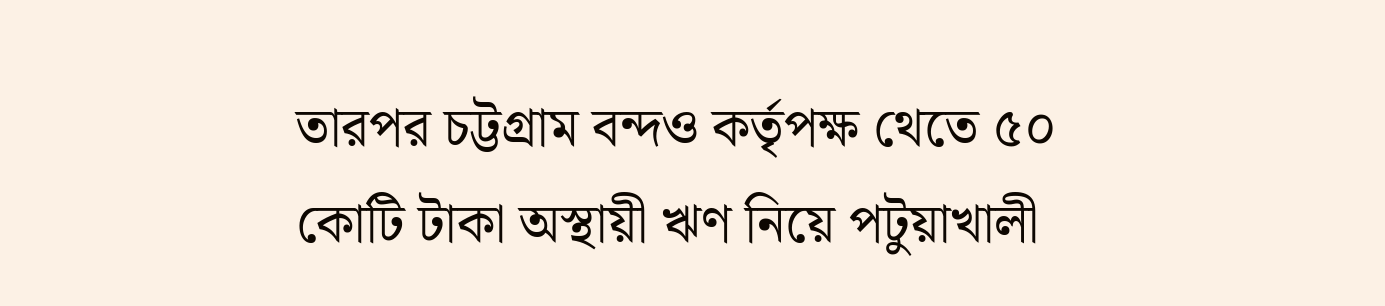তারপর চট্টগ্রাম বন্দও কর্তৃপক্ষ থেতে ৫০ কোটি টাকা অস্থায়ী ঋণ নিয়ে পটুয়াখালী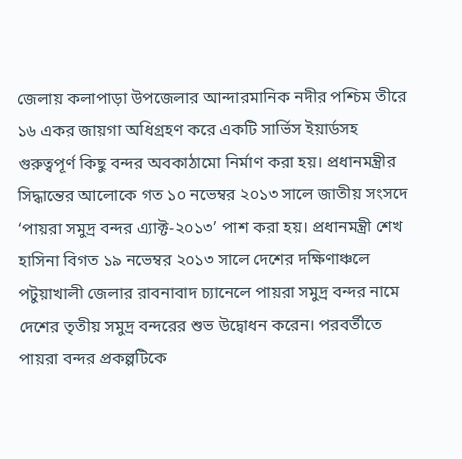জেলায় কলাপাড়া উপজেলার আন্দারমানিক নদীর পশ্চিম তীরে ১৬ একর জায়গা অধিগ্রহণ করে একটি সার্ভিস ইয়ার্ডসহ গুরুত্বপূর্ণ কিছু বন্দর অবকাঠামো নির্মাণ করা হয়। প্রধানমন্ত্রীর সিদ্ধান্তের আলোকে গত ১০ নভেম্বর ২০১৩ সালে জাতীয় সংসদে ‘পায়রা সমুদ্র বন্দর এ্যাক্ট-২০১৩’ পাশ করা হয়। প্রধানমন্ত্রী শেখ হাসিনা বিগত ১৯ নভেম্বর ২০১৩ সালে দেশের দক্ষিণাঞ্চলে পটুয়াখালী জেলার রাবনাবাদ চ্যানেলে পায়রা সমুদ্র বন্দর নামে দেশের তৃতীয় সমুদ্র বন্দরের শুভ উদ্বোধন করেন। পরবর্তীতে পায়রা বন্দর প্রকল্পটিকে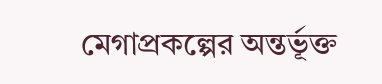মেগাপ্রকল্পের অন্তর্ভূক্ত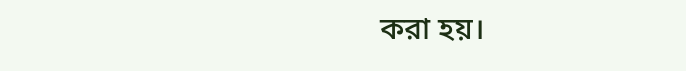করা হয়।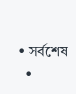• সর্বশেষ
  •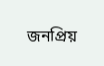জনপ্রিয়